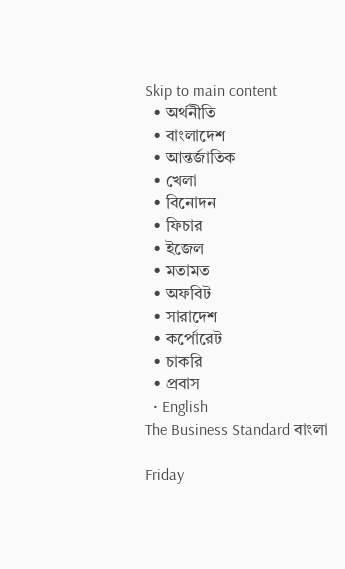Skip to main content
  • অর্থনীতি
  • বাংলাদেশ
  • আন্তর্জাতিক
  • খেলা
  • বিনোদন
  • ফিচার
  • ইজেল
  • মতামত
  • অফবিট
  • সারাদেশ
  • কর্পোরেট
  • চাকরি
  • প্রবাস
  • English
The Business Standard বাংলা

Friday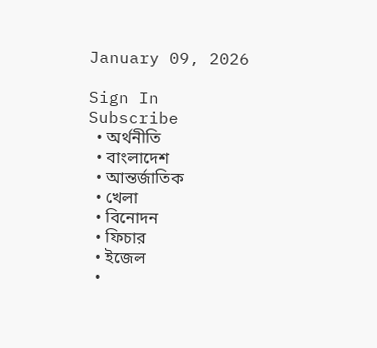January 09, 2026

Sign In
Subscribe
  • অর্থনীতি
  • বাংলাদেশ
  • আন্তর্জাতিক
  • খেলা
  • বিনোদন
  • ফিচার
  • ইজেল
  •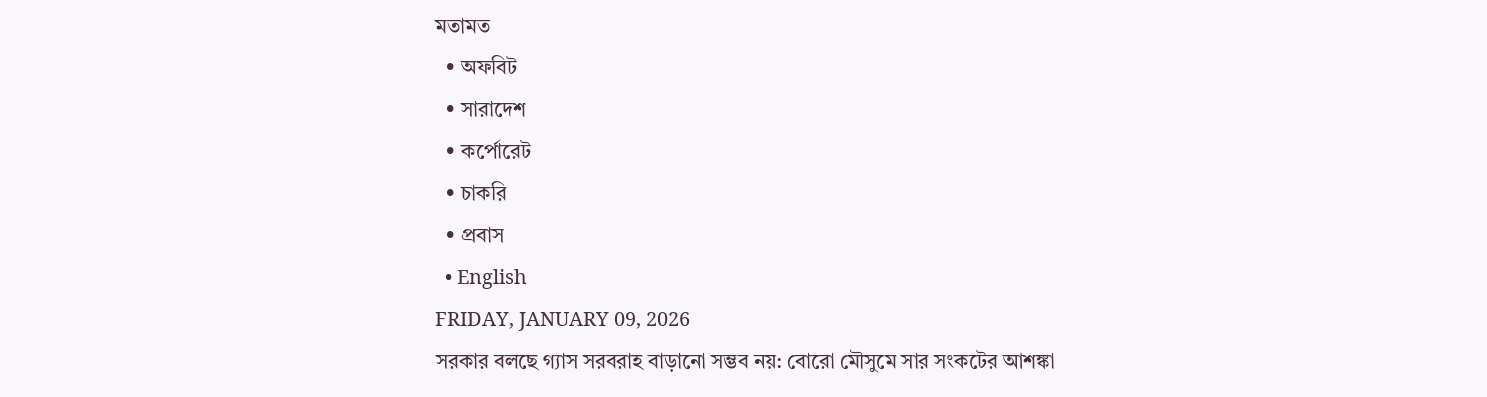মতামত
  • অফবিট
  • সারাদেশ
  • কর্পোরেট
  • চাকরি
  • প্রবাস
  • English
FRIDAY, JANUARY 09, 2026
সরকার বলছে গ্যাস সরবরাহ বাড়ানো সম্ভব নয়: বোরো মৌসুমে সার সংকটের আশঙ্কা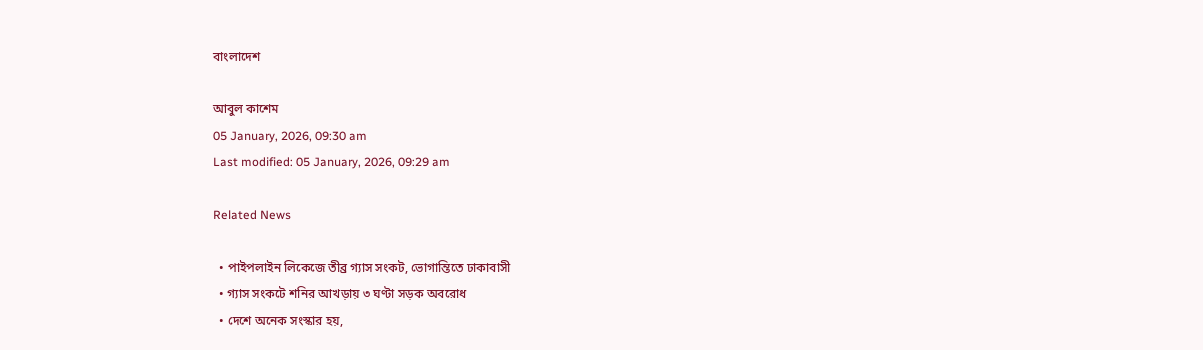বাংলাদেশ

আবুল কাশেম
05 January, 2026, 09:30 am
Last modified: 05 January, 2026, 09:29 am

Related News

  • পাইপলাইন লিকেজে তীব্র গ্যাস সংকট, ভোগান্তিতে ঢাকাবাসী
  • গ্যাস সংকটে শনির আখড়ায় ৩ ঘণ্টা সড়ক অবরোধ
  • দেশে অনেক সংস্কার হয়,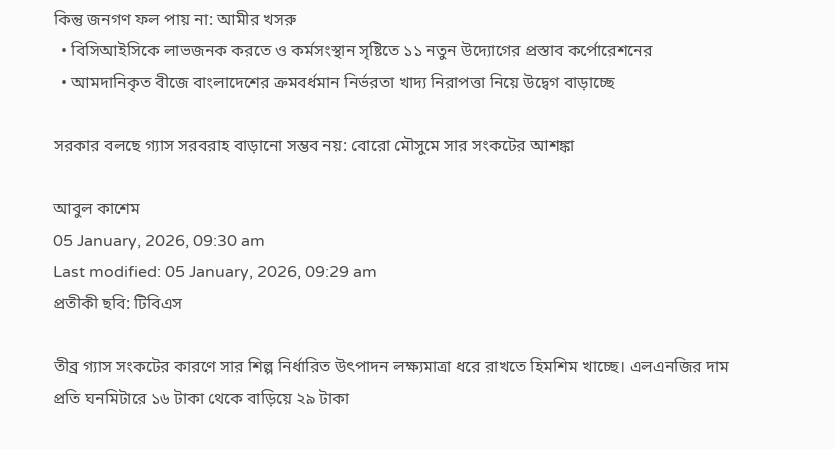কিন্তু জনগণ ফল পায় না: আমীর খসরু
  • বিসিআইসিকে লাভজনক করতে ও কর্মসংস্থান সৃষ্টিতে ১১ নতুন উদ্যোগের প্রস্তাব কর্পোরেশনের
  • আমদানিকৃত বীজে বাংলাদেশের ক্রমবর্ধমান নির্ভরতা খাদ্য নিরাপত্তা নিয়ে উদ্বেগ বাড়াচ্ছে

সরকার বলছে গ্যাস সরবরাহ বাড়ানো সম্ভব নয়: বোরো মৌসুমে সার সংকটের আশঙ্কা

আবুল কাশেম
05 January, 2026, 09:30 am
Last modified: 05 January, 2026, 09:29 am
প্রতীকী ছবি: টিবিএস

তীব্র গ্যাস সংকটের কারণে সার শিল্প নির্ধারিত উৎপাদন লক্ষ্যমাত্রা ধরে রাখতে হিমশিম খাচ্ছে। এলএনজির দাম প্রতি ঘনমিটারে ১৬ টাকা থেকে বাড়িয়ে ২৯ টাকা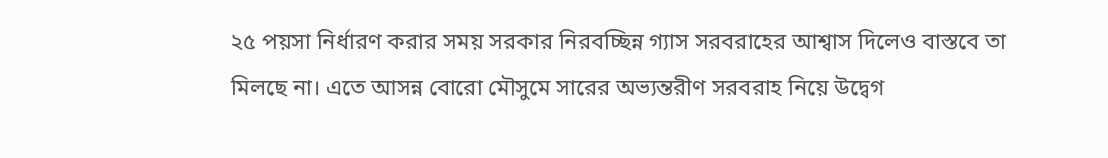২৫ পয়সা নির্ধারণ করার সময় সরকার নিরবচ্ছিন্ন গ্যাস সরবরাহের আশ্বাস দিলেও বাস্তবে তা মিলছে না। এতে আসন্ন বোরো মৌসুমে সারের অভ্যন্তরীণ সরবরাহ নিয়ে উদ্বেগ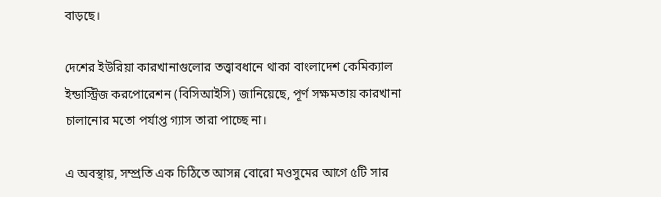বাড়ছে।

দেশের ইউরিয়া কারখানাগুলোর তত্ত্বাবধানে থাকা বাংলাদেশ কেমিক্যাল ইন্ডাস্ট্রিজ করপোরেশন (বিসিআইসি) জানিয়েছে, পূর্ণ সক্ষমতায় কারখানা চালানোর মতো পর্যাপ্ত গ্যাস তারা পাচ্ছে না।

এ অবস্থায়, সম্প্রতি এক চিঠিতে আসন্ন বোরো মওসুমের আগে ৫টি সার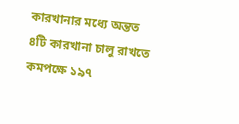কারখানার মধ্যে অন্তত ৪টি কারখানা চালু রাখতে কমপক্ষে ১৯৭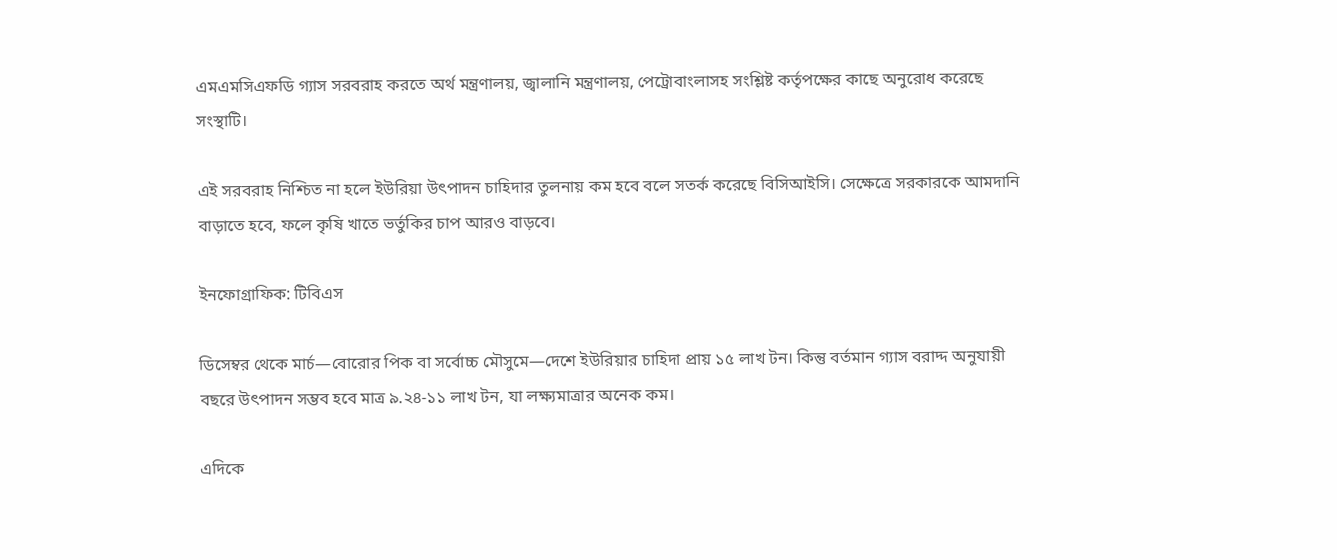এমএমসিএফডি গ্যাস সরবরাহ করতে অর্থ মন্ত্রণালয়, জ্বালানি মন্ত্রণালয়, পেট্রোবাংলাসহ সংশ্লিষ্ট কর্তৃপক্ষের কাছে অনুরোধ করেছে সংস্থাটি।

এই সরবরাহ নিশ্চিত না হলে ইউরিয়া উৎপাদন চাহিদার তুলনায় কম হবে বলে সতর্ক করেছে বিসিআইসি। সেক্ষেত্রে সরকারকে আমদানি বাড়াতে হবে, ফলে কৃষি খাতে ভর্তুকির চাপ আরও বাড়বে।

ইনফোগ্রাফিক: টিবিএস

ডিসেম্বর থেকে মার্চ—বোরোর পিক বা সর্বোচ্চ মৌসুমে—দেশে ইউরিয়ার চাহিদা প্রায় ১৫ লাখ টন। কিন্তু বর্তমান গ্যাস বরাদ্দ অনুযায়ী বছরে উৎপাদন সম্ভব হবে মাত্র ৯.২৪-১১ লাখ টন, যা লক্ষ্যমাত্রার অনেক কম।

এদিকে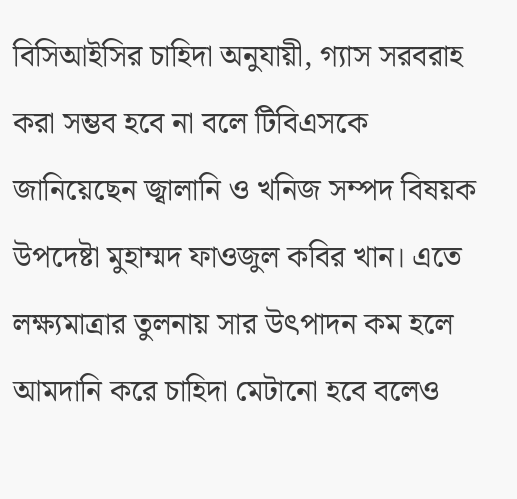বিসিআইসির চাহিদা অনুযায়ী, গ্যাস সরবরাহ করা সম্ভব হবে না বলে টিবিএসকে জানিয়েছেন জ্বালানি ও খনিজ সম্পদ বিষয়ক উপদেষ্টা মুহাম্মদ ফাওজুল কবির খান। এতে লক্ষ্যমাত্রার তুলনায় সার উৎপাদন কম হলে আমদানি করে চাহিদা মেটানো হবে বলেও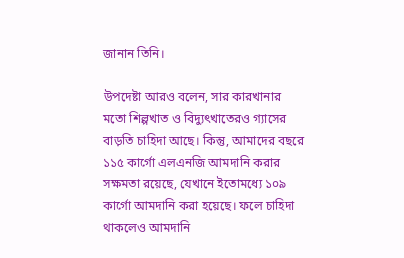জানান তিনি।

উপদেষ্টা আরও বলেন, সার কারখানার মতো শিল্পখাত ও বিদ্যুৎখাতেরও গ্যাসের বাড়তি চাহিদা আছে। কিন্তু, আমাদের বছরে ১১৫ কার্গো এলএনজি আমদানি করার সক্ষমতা রয়েছে, যেখানে ইতোমধ্যে ১০৯ কার্গো আমদানি করা হয়েছে। ফলে চাহিদা থাকলেও আমদানি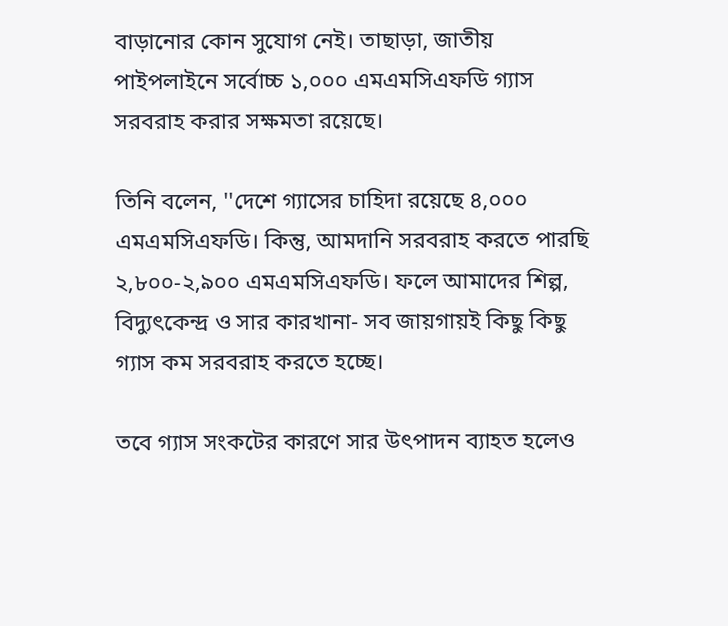বাড়ানোর কোন সুযোগ নেই। তাছাড়া, জাতীয় পাইপলাইনে সর্বোচ্চ ১,০০০ এমএমসিএফডি গ্যাস সরবরাহ করার সক্ষমতা রয়েছে।

তিনি বলেন, ''দেশে গ্যাসের চাহিদা রয়েছে ৪,০০০ এমএমসিএফডি। কিন্তু, আমদানি সরবরাহ করতে পারছি ২,৮০০-২,৯০০ এমএমসিএফডি। ফলে আমাদের শিল্প, বিদ্যুৎকেন্দ্র ও সার কারখানা- সব জায়গায়ই কিছু কিছু গ্যাস কম সরবরাহ করতে হচ্ছে।

তবে গ্যাস সংকটের কারণে সার উৎপাদন ব্যাহত হলেও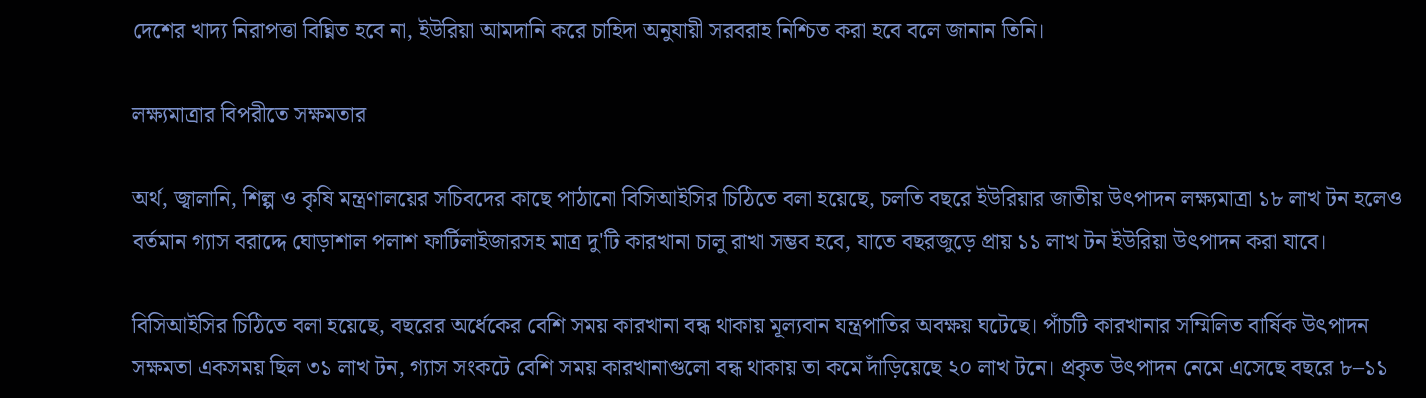দেশের খাদ্য নিরাপত্তা বিঘ্নিত হবে না, ইউরিয়া আমদানি করে চাহিদা অনুযায়ী সরবরাহ নিশ্চিত করা হবে বলে জানান তিনি।

লক্ষ্যমাত্রার বিপরীতে সক্ষমতার

অর্থ, জ্বালানি, শিল্প ও কৃষি মন্ত্রণালয়ের সচিবদের কাছে পাঠানো বিসিআইসির চিঠিতে বলা হয়েছে, চলতি বছরে ইউরিয়ার জাতীয় উৎপাদন লক্ষ্যমাত্রা ১৮ লাখ টন হলেও বর্তমান গ্যাস বরাদ্দে ঘোড়াশাল পলাশ ফার্টিলাইজারসহ মাত্র দু'টি কারখানা চালু রাখা সম্ভব হবে, যাতে বছরজুড়ে প্রায় ১১ লাখ টন ইউরিয়া উৎপাদন করা যাবে।

বিসিআইসির চিঠিতে বলা হয়েছে, বছরের অর্ধেকের বেশি সময় কারখানা বন্ধ থাকায় মূল্যবান যন্ত্রপাতির অবক্ষয় ঘটেছে। পাঁচটি কারখানার সম্মিলিত বার্ষিক উৎপাদন সক্ষমতা একসময় ছিল ৩১ লাখ টন, গ্যাস সংকটে বেশি সময় কারখানাগুলো বন্ধ থাকায় তা কমে দাঁড়িয়েছে ২০ লাখ টনে। প্রকৃত উৎপাদন নেমে এসেছে বছরে ৮–১১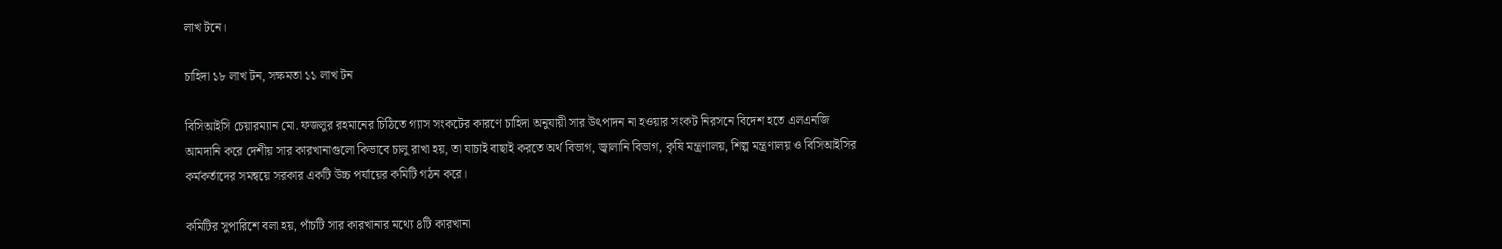লাখ টনে।

চাহিদা ১৮ লাখ টন, সক্ষমতা ১১ লাখ টন

বিসিআইসি চেয়ারম্যান মো. ফজলুর রহমানের চিঠিতে গ্যাস সংকটের কারণে চাহিদা অনুযায়ী সার উৎপাদন না হওয়ার সংকট নিরসনে বিদেশ হতে এলএনজি আমদানি করে দেশীয় সার কারখানাগুলো কিভাবে চালু রাখা হয়, তা যাচাই বাছাই করতে অর্থ বিভাগ, জ্বালানি বিভাগ, কৃষি মন্ত্রণালয়, শিল্প মন্ত্রণালয় ও বিসিআইসির কর্মকর্তাদের সমন্বয়ে সরকার একটি উচ্চ পর্যায়ের কমিটি গঠন করে।

কমিটির সুপারিশে বলা হয়, পাঁচটি সার কারখানার মথ্যে ৪টি কারখানা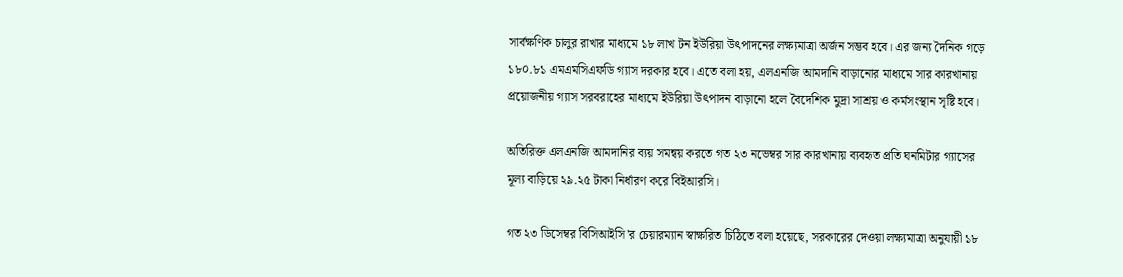সার্বক্ষণিক চালুর রাখার মাধ্যমে ১৮ লাখ টন ইউরিয়া উৎপাদনের লক্ষ্যমাত্রা অর্জন সম্ভব হবে। এর জন্য দৈনিক গড়ে ১৮০.৮১ এমএমসিএফডি গ্যাস দরকার হবে। এতে বলা হয়, এলএনজি আমদানি বাড়ানোর মাধ্যমে সার কারখানায় প্রয়োজনীয় গ্যাস সরবরাহের মাধ্যমে ইউরিয়া উৎপাদন বাড়ানো হলে বৈদেশিক মুদ্রা সাশ্রয় ও কর্মসংস্থান সৃষ্টি হবে।

অতিরিক্ত এলএনজি আমদানির ব্যয় সমন্বয় করতে গত ২৩ নভেম্বর সার কারখানায় ব্যবহৃত প্রতি ঘনমিটার গ্যাসের মূল্য বাড়িয়ে ২৯.২৫ টাকা নির্ধারণ করে বিইআরসি।

গত ২৩ ডিসেম্বর বিসিআইসি'র চেয়ারম্যান স্বাক্ষরিত চিঠিতে বলা হয়েছে, সরকারের দেওয়া লক্ষ্যমাত্রা অনুযায়ী ১৮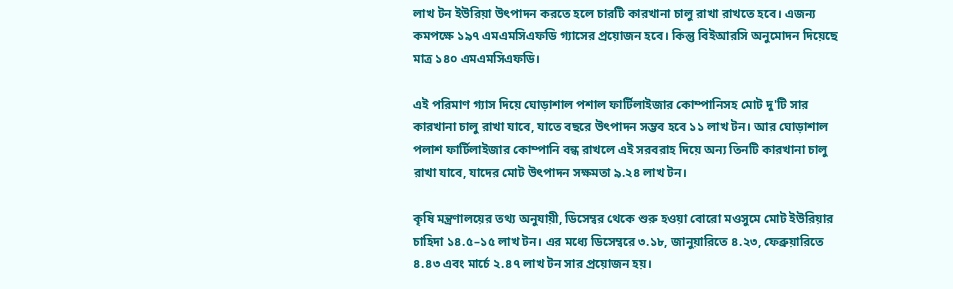লাখ টন ইউরিয়া উৎপাদন করতে হলে চারটি কারখানা চালু রাখা রাখতে হবে। এজন্য কমপক্ষে ১৯৭ এমএমসিএফডি গ্যাসের প্রয়োজন হবে। কিন্তু বিইআরসি অনুমোদন দিয়েছে মাত্র ১৪০ এমএমসিএফডি।

এই পরিমাণ গ্যাস দিয়ে ঘোড়াশাল পশাল ফার্টিলাইজার কোম্পানিসহ মোট দু'টি সার কারখানা চালু রাখা যাবে, যাতে বছরে উৎপাদন সম্ভব হবে ১১ লাখ টন। আর ঘোড়াশাল পলাশ ফার্টিলাইজার কোম্পানি বন্ধ রাখলে এই সরবরাহ দিয়ে অন্য তিনটি কারখানা চালু রাখা যাবে, যাদের মোট উৎপাদন সক্ষমতা ৯.২৪ লাখ টন।

কৃষি মন্ত্রণালয়ের তথ্য অনুযায়ী, ডিসেম্বর থেকে শুরু হওয়া বোরো মওসুমে মোট ইউরিয়ার চাহিদা ১৪.৫–১৫ লাখ টন। এর মধ্যে ডিসেম্বরে ৩.১৮, জানুয়ারিতে ৪.২৩, ফেব্রুয়ারিতে ৪.৪৩ এবং মার্চে ২.৪৭ লাখ টন সার প্রয়োজন হয়।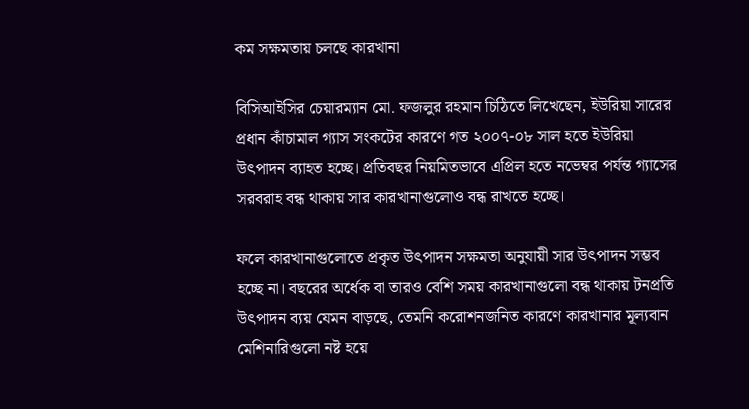কম সক্ষমতায় চলছে কারখানা

বিসিআইসির চেয়ারম্যান মো. ফজলুর রহমান চিঠিতে লিখেছেন, ইউরিয়া সারের প্রধান কাঁচামাল গ্যাস সংকটের কারণে গত ২০০৭-০৮ সাল হতে ইউরিয়া উৎপাদন ব্যাহত হচ্ছে। প্রতিবছর নিয়মিতভাবে এপ্রিল হতে নভেম্বর পর্যন্ত গ্যাসের সরবরাহ বন্ধ থাকায় সার কারখানাগুলোও বন্ধ রাখতে হচ্ছে।

ফলে কারখানাগুলোতে প্রকৃত উৎপাদন সক্ষমতা অনুযায়ী সার উৎপাদন সম্ভব হচ্ছে না। বছরের অর্ধেক বা তারও বেশি সময় কারখানাগুলো বন্ধ থাকায় টনপ্রতি উৎপাদন ব্যয় যেমন বাড়ছে, তেমনি করোশনজনিত কারণে কারখানার মূল্যবান মেশিনারিগুলো নষ্ট হয়ে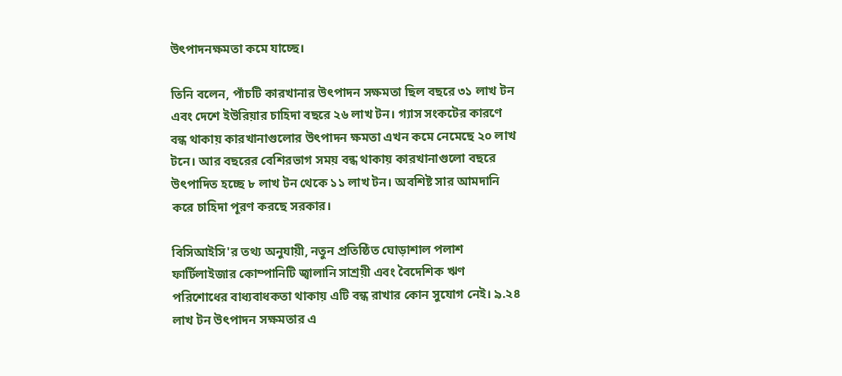উৎপাদনক্ষমতা কমে যাচ্ছে।

তিনি বলেন, পাঁচটি কারখানার উৎপাদন সক্ষমতা ছিল বছরে ৩১ লাখ টন এবং দেশে ইউরিয়ার চাহিদা বছরে ২৬ লাখ টন। গ্যাস সংকটের কারণে বন্ধ থাকায় কারখানাগুলোর উৎপাদন ক্ষমতা এখন কমে নেমেছে ২০ লাখ টনে। আর বছরের বেশিরভাগ সময় বন্ধ থাকায় কারখানাগুলো বছরে উৎপাদিত হচ্ছে ৮ লাখ টন থেকে ১১ লাখ টন। অবশিষ্ট সার আমদানি করে চাহিদা পূরণ করছে সরকার।

বিসিআইসি'র তথ্য অনুযায়ী, নতুন প্রতিষ্ঠিত ঘোড়াশাল পলাশ ফার্টিলাইজার কোম্পানিটি জ্বালানি সাশ্রয়ী এবং বৈদেশিক ঋণ পরিশোধের বাধ্যবাধকতা থাকায় এটি বন্ধ রাখার কোন সুযোগ নেই। ৯.২৪ লাখ টন উৎপাদন সক্ষমতার এ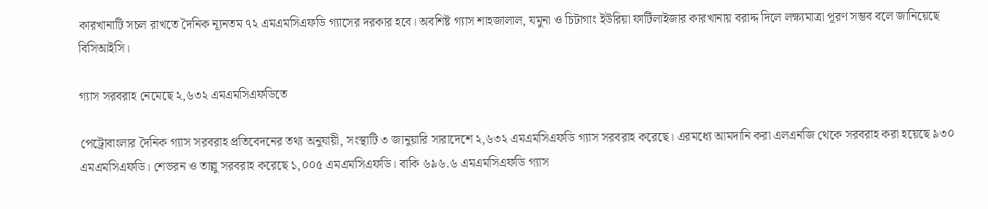কারখানাটি সচল রাখতে দৈনিক ন্যূনতম ৭২ এমএমসিএফডি গ্যাসের দরকার হবে। অবশিষ্ট গ্যাস শাহজালাল, যমুনা ও চিটাগাং ইউরিয়া ফার্টিলাইজার কারখানায় বরাদ্দ দিলে লক্ষ্যমাত্রা পূরণ সম্ভব বলে জানিয়েছে বিসিআইসি।

গ্যাস সরবরাহ নেমেছে ২,৬৩২ এমএমসিএফডিতে

পেট্রোবাংলার দৈনিক গ্যাস সরবরাহ প্রতিবেদনের তথ্য অনুযায়ী, সংস্থাটি ৩ জানুয়ারি সারাদেশে ২,৬৩২ এমএমসিএফডি গ্যাস সরবরাহ করেছে। এরমধ্যে আমদানি করা এলএনজি থেকে সরবরাহ করা হয়েছে ৯৩০ এমএমসিএফডি। শেভরন ও তাল্লু সরবরাহ করেছে ১,০০৫ এমএমসিএফডি। বাকি ৬৯৬.৬ এমএমসিএফডি গ্যাস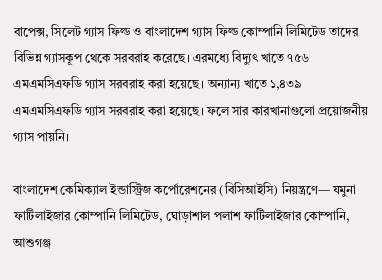বাপেক্স, সিলেট গ্যাস ফিল্ড ও বাংলাদেশ গ্যাস ফিল্ড কোম্পানি লিমিটেড তাদের বিভিন্ন গ্যাসকূপ থেকে সরবরাহ করেছে। এরমধ্যে বিদ্যুৎ খাতে ৭৫৬ এমএমসিএফডি গ্যাস সরবরাহ করা হয়েছে। অন্যান্য খাতে ১,৪৩৯ এমএমসিএফডি গ্যাস সরবরাহ করা হয়েছে। ফলে সার কারখানাগুলো প্রয়োজনীয় গ্যাস পায়নি।

বাংলাদেশ কেমিক্যাল ইন্ডাস্ট্রিজ কর্পোরেশনের (বিসিআইসি) নিয়ন্ত্রণে— যমুনা ফার্টিলাইজার কোম্পানি লিমিটেড, ঘোড়াশাল পলাশ ফার্টিলাইজার কোম্পানি, আশুগঞ্জ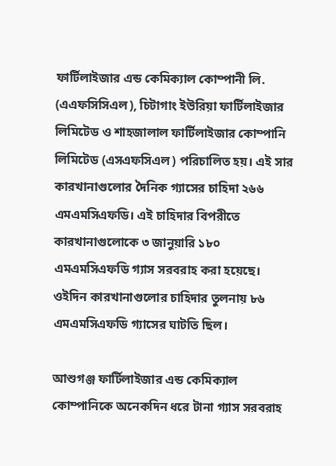ফার্টিলাইজার এন্ড কেমিক্যাল কোম্পানী লি. (এএফসিসিএল), চিটাগাং ইউরিয়া ফার্টিলাইজার লিমিটেড ও শাহজালাল ফার্টিলাইজার কোম্পানি লিমিটেড (এসএফসিএল) পরিচালিত হয়। এই সার কারখানাগুলোর দৈনিক গ্যাসের চাহিদা ২৬৬ এমএমসিএফডি। এই চাহিদার বিপরীতে কারখানাগুলোকে ৩ জানুয়ারি ১৮০ এমএমসিএফডি গ্যাস সরবরাহ করা হয়েছে। ওইদিন কারখানাগুলোর চাহিদার তুলনায় ৮৬ এমএমসিএফডি গ্যাসের ঘাটতি ছিল।

আশুগঞ্জ ফার্টিলাইজার এন্ড কেমিক্যাল কোম্পানিকে অনেকদিন ধরে টানা গ্যাস সরবরাহ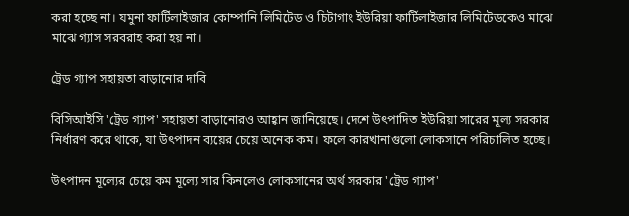করা হচ্ছে না। যমুনা ফার্টিলাইজার কোম্পানি লিমিটেড ও চিটাগাং ইউরিয়া ফার্টিলাইজার লিমিটেডকেও মাঝে মাঝে গ্যাস সরবরাহ করা হয় না।

ট্রেড গ্যাপ সহায়তা বাড়ানোর দাবি

বিসিআইসি 'ট্রেড গ্যাপ' সহায়তা বাড়ানোরও আহ্বান জানিয়েছে। দেশে উৎপাদিত ইউরিয়া সারের মূল্য সরকার নির্ধারণ করে থাকে, যা উৎপাদন ব্যয়ের চেয়ে অনেক কম। ফলে কারখানাগুলো লোকসানে পরিচালিত হচ্ছে।

উৎপাদন মূল্যের চেয়ে কম মূল্যে সার কিনলেও লোকসানের অর্থ সরকার 'ট্রেড গ্যাপ'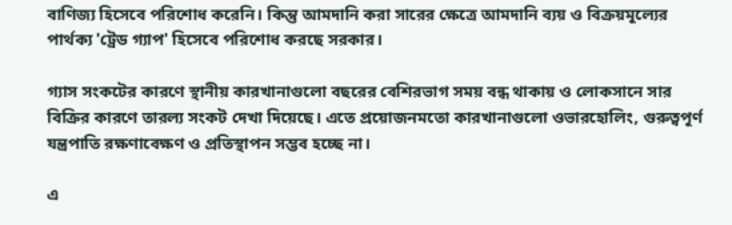বাণিজ্য হিসেবে পরিশোধ করেনি। কিন্তু আমদানি করা সারের ক্ষেত্রে আমদানি ব্যয় ও বিক্রয়মূল্যের পার্থক্য 'ট্রেড গ্যাপ' হিসেবে পরিশোধ করছে সরকার।

গ্যাস সংকটের কারণে স্থানীয় কারখানাগুলো বছরের বেশিরভাগ সময় বন্ধ থাকায় ও লোকসানে সার বিক্রির কারণে তারল্য সংকট দেখা দিয়েছে। এতে প্রয়োজনমতো কারখানাগুলো ওভারহোলিং, গুরুত্বপূর্ণ যন্ত্রপাতি রক্ষণাবেক্ষণ ও প্রতিস্থাপন সম্ভব হচ্ছে না।

এ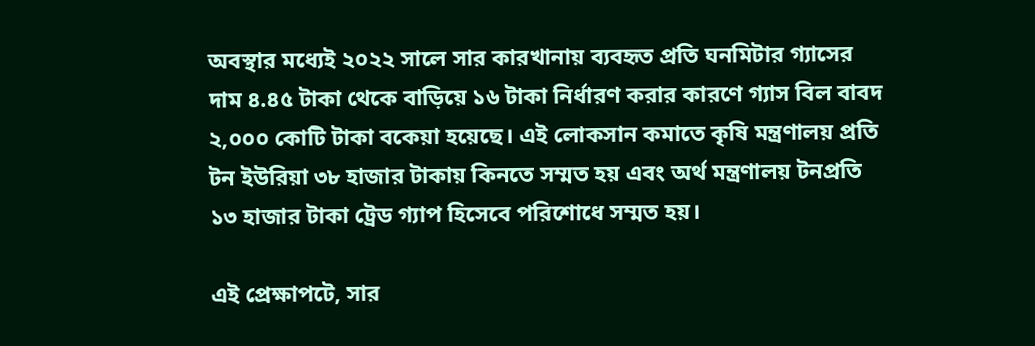অবস্থার মধ্যেই ২০২২ সালে সার কারখানায় ব্যবহৃত প্রতি ঘনমিটার গ্যাসের দাম ৪.৪৫ টাকা থেকে বাড়িয়ে ১৬ টাকা নির্ধারণ করার কারণে গ্যাস বিল বাবদ ২,০০০ কোটি টাকা বকেয়া হয়েছে। এই লোকসান কমাতে কৃষি মন্ত্রণালয় প্রতি টন ইউরিয়া ৩৮ হাজার টাকায় কিনতে সম্মত হয় এবং অর্থ মন্ত্রণালয় টনপ্রতি ১৩ হাজার টাকা ট্রেড গ্যাপ হিসেবে পরিশোধে সম্মত হয়।

এই প্রেক্ষাপটে, সার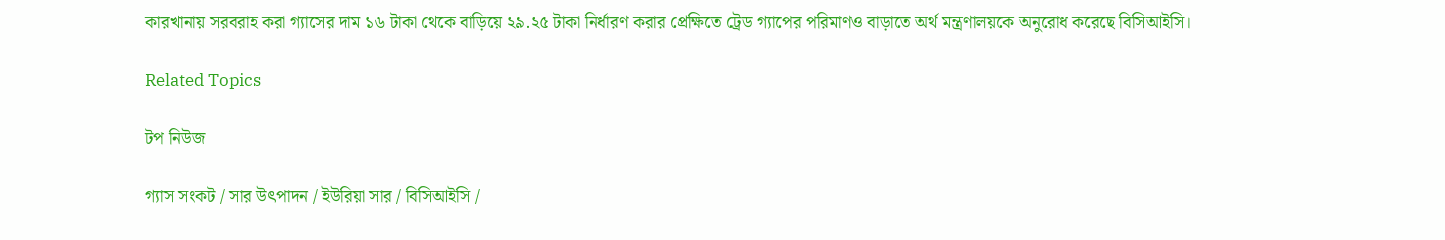কারখানায় সরবরাহ করা গ্যাসের দাম ১৬ টাকা থেকে বাড়িয়ে ২৯.২৫ টাকা নির্ধারণ করার প্রেক্ষিতে ট্রেড গ্যাপের পরিমাণও বাড়াতে অর্থ মন্ত্রণালয়কে অনুরোধ করেছে বিসিআইসি।

Related Topics

টপ নিউজ

গ্যাস সংকট / সার উৎপাদন / ইউরিয়া সার / বিসিআইসি /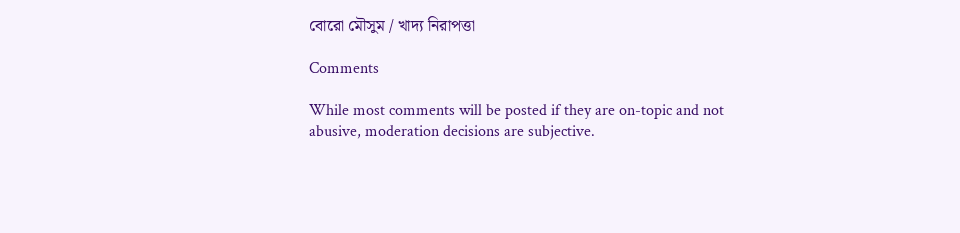বোরো মৌসুম / খাদ্য নিরাপত্তা

Comments

While most comments will be posted if they are on-topic and not abusive, moderation decisions are subjective.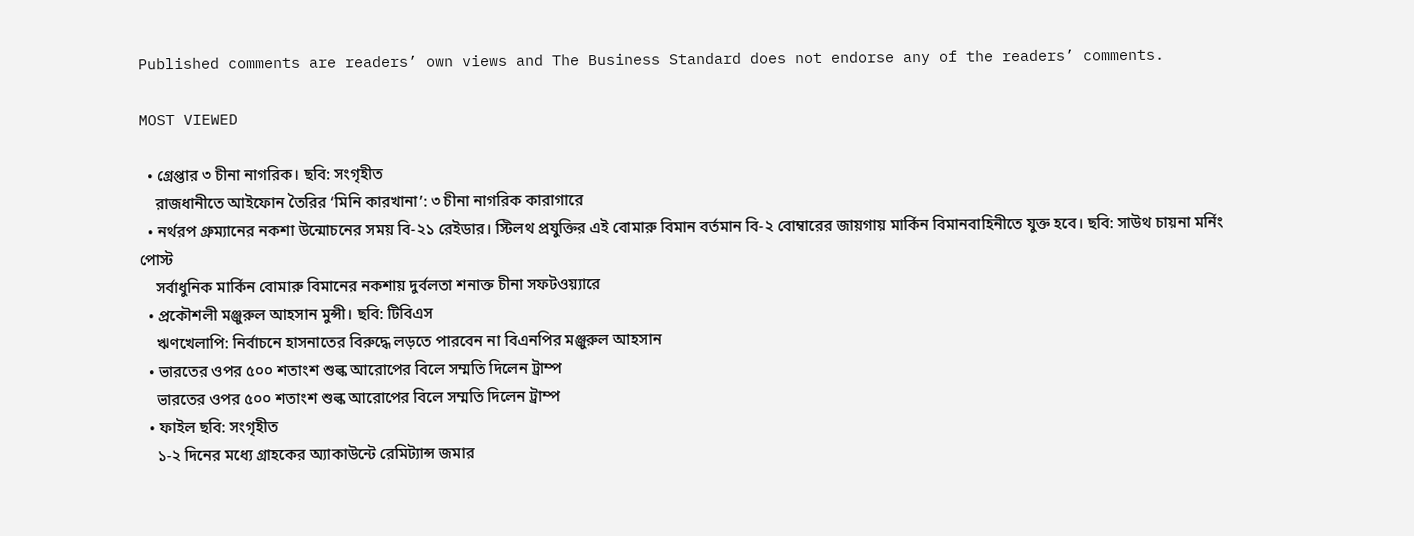Published comments are readers’ own views and The Business Standard does not endorse any of the readers’ comments.

MOST VIEWED

  • গ্রেপ্তার ৩ চীনা নাগরিক। ছবি: সংগৃহীত
    রাজধানীতে আইফোন তৈরির ‘মিনি কারখানা’: ৩ চীনা নাগরিক কারাগারে
  • নর্থরপ গ্রুম্যানের নকশা উন্মোচনের সময় বি-২১ রেইডার। স্টিলথ প্রযুক্তির এই বোমারু বিমান বর্তমান বি-২ বোম্বারের জায়গায় মার্কিন বিমানবাহিনীতে যুক্ত হবে। ছবি: সাউথ চায়না মর্নিং পোস্ট
    সর্বাধুনিক মার্কিন বোমারু বিমানের নকশায় দুর্বলতা শনাক্ত চীনা সফটওয়্যারে
  • প্রকৌশলী মঞ্জুরুল আহসান মুন্সী। ছবি: টিবিএস
    ঋণখেলাপি: নির্বাচনে হাসনাতের বিরুদ্ধে লড়তে পারবেন না বিএনপির মঞ্জুরুল আহসান
  • ভারতের ওপর ৫০০ শতাংশ শুল্ক আরোপের বিলে সম্মতি দিলেন ট্রাম্প
    ভারতের ওপর ৫০০ শতাংশ শুল্ক আরোপের বিলে সম্মতি দিলেন ট্রাম্প
  • ফাইল ছবি: সংগৃহীত
    ১-২ দিনের মধ্যে গ্রাহকের অ্যাকাউন্টে রেমিট্যান্স জমার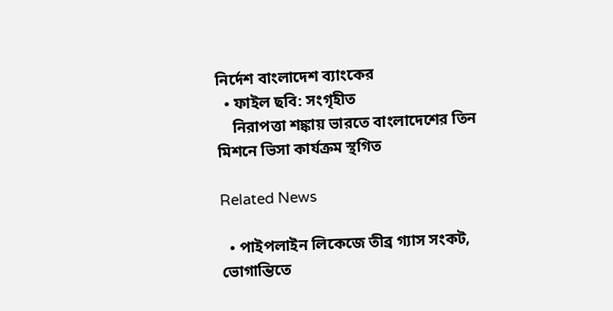নির্দেশ বাংলাদেশ ব্যাংকের
  • ফাইল ছবি: সংগৃহীত
    নিরাপত্তা শঙ্কায় ভারতে বাংলাদেশের তিন মিশনে ভিসা কার্যক্রম স্থগিত

Related News

  • পাইপলাইন লিকেজে তীব্র গ্যাস সংকট, ভোগান্তিতে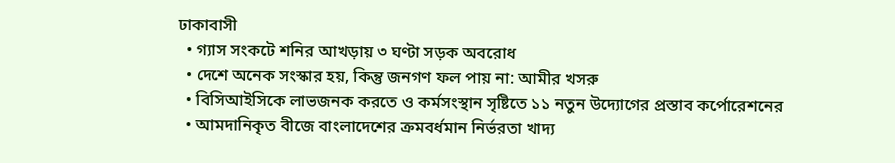ঢাকাবাসী
  • গ্যাস সংকটে শনির আখড়ায় ৩ ঘণ্টা সড়ক অবরোধ
  • দেশে অনেক সংস্কার হয়, কিন্তু জনগণ ফল পায় না: আমীর খসরু
  • বিসিআইসিকে লাভজনক করতে ও কর্মসংস্থান সৃষ্টিতে ১১ নতুন উদ্যোগের প্রস্তাব কর্পোরেশনের
  • আমদানিকৃত বীজে বাংলাদেশের ক্রমবর্ধমান নির্ভরতা খাদ্য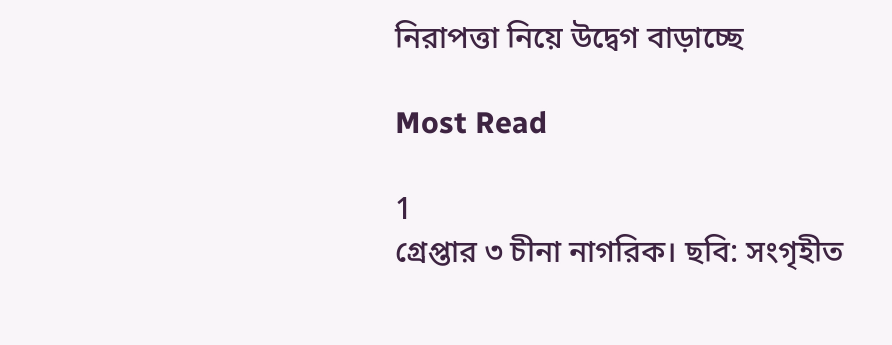নিরাপত্তা নিয়ে উদ্বেগ বাড়াচ্ছে

Most Read

1
গ্রেপ্তার ৩ চীনা নাগরিক। ছবি: সংগৃহীত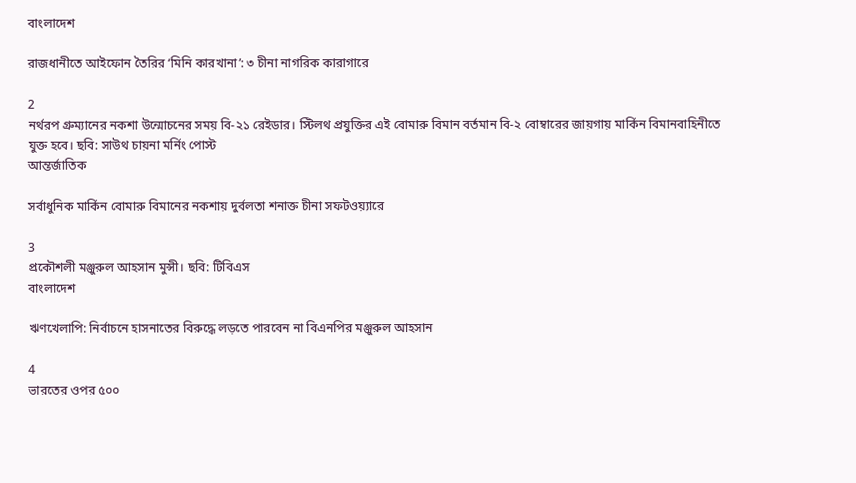বাংলাদেশ

রাজধানীতে আইফোন তৈরির ‘মিনি কারখানা’: ৩ চীনা নাগরিক কারাগারে

2
নর্থরপ গ্রুম্যানের নকশা উন্মোচনের সময় বি-২১ রেইডার। স্টিলথ প্রযুক্তির এই বোমারু বিমান বর্তমান বি-২ বোম্বারের জায়গায় মার্কিন বিমানবাহিনীতে যুক্ত হবে। ছবি: সাউথ চায়না মর্নিং পোস্ট
আন্তর্জাতিক

সর্বাধুনিক মার্কিন বোমারু বিমানের নকশায় দুর্বলতা শনাক্ত চীনা সফটওয়্যারে

3
প্রকৌশলী মঞ্জুরুল আহসান মুন্সী। ছবি: টিবিএস
বাংলাদেশ

ঋণখেলাপি: নির্বাচনে হাসনাতের বিরুদ্ধে লড়তে পারবেন না বিএনপির মঞ্জুরুল আহসান

4
ভারতের ওপর ৫০০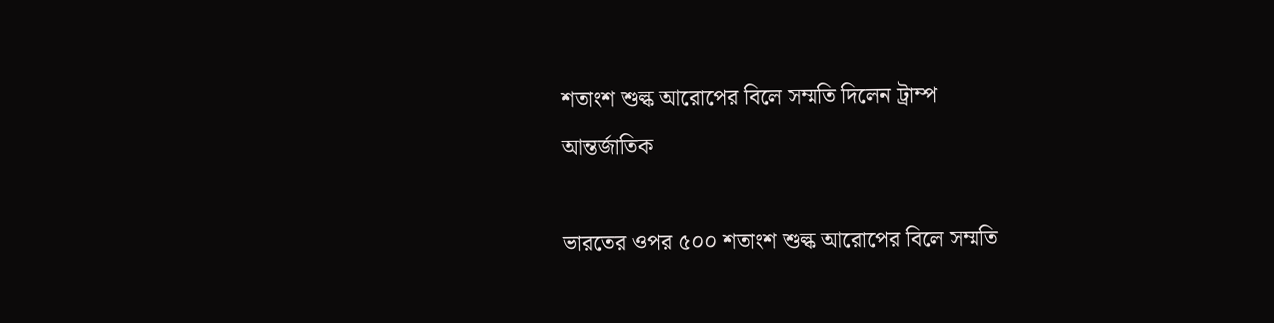শতাংশ শুল্ক আরোপের বিলে সম্মতি দিলেন ট্রাম্প
আন্তর্জাতিক

ভারতের ওপর ৫০০ শতাংশ শুল্ক আরোপের বিলে সম্মতি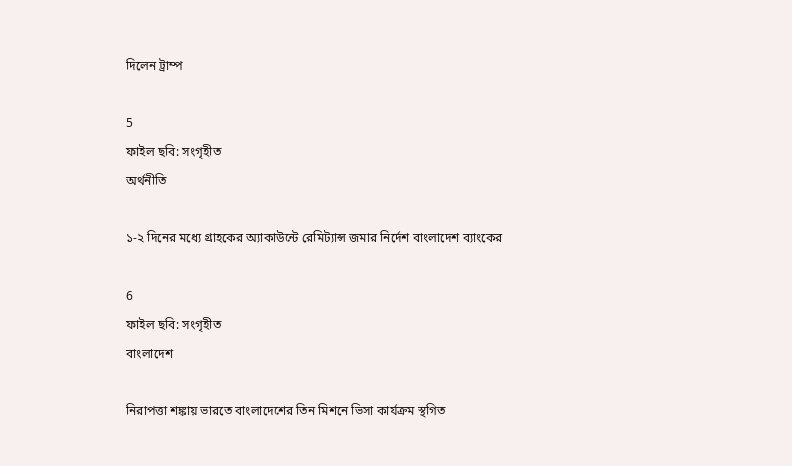দিলেন ট্রাম্প

5
ফাইল ছবি: সংগৃহীত
অর্থনীতি

১-২ দিনের মধ্যে গ্রাহকের অ্যাকাউন্টে রেমিট্যান্স জমার নির্দেশ বাংলাদেশ ব্যাংকের

6
ফাইল ছবি: সংগৃহীত
বাংলাদেশ

নিরাপত্তা শঙ্কায় ভারতে বাংলাদেশের তিন মিশনে ভিসা কার্যক্রম স্থগিত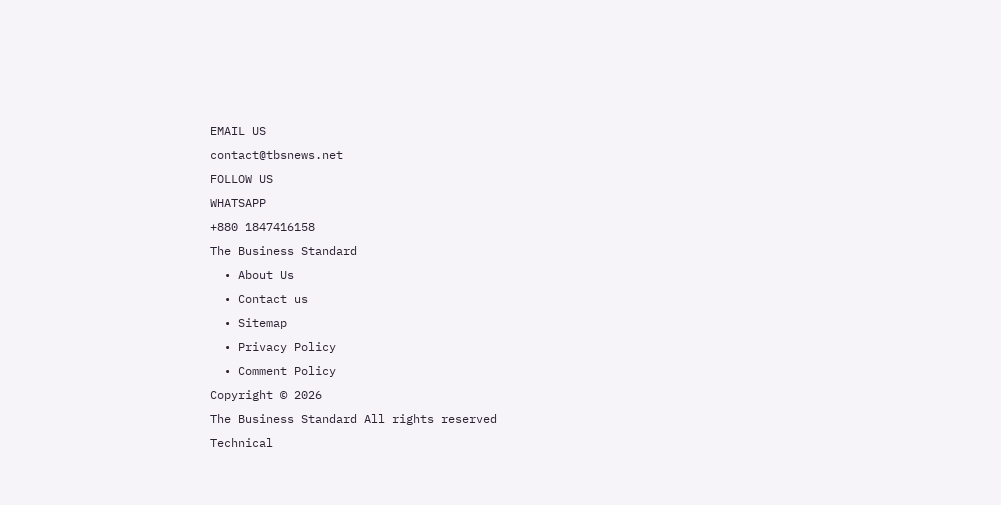EMAIL US
contact@tbsnews.net
FOLLOW US
WHATSAPP
+880 1847416158
The Business Standard
  • About Us
  • Contact us
  • Sitemap
  • Privacy Policy
  • Comment Policy
Copyright © 2026
The Business Standard All rights reserved
Technical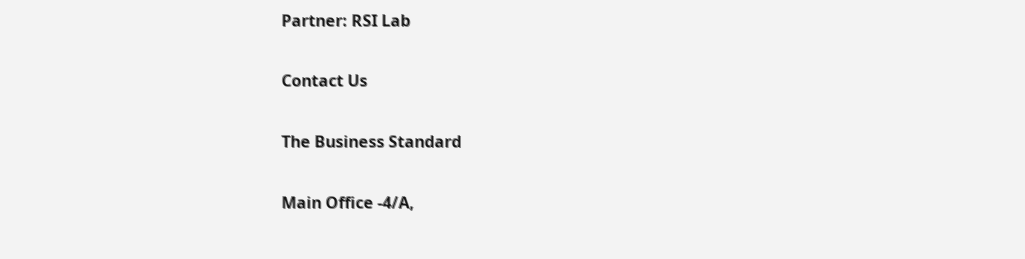Partner: RSI Lab

Contact Us

The Business Standard

Main Office -4/A,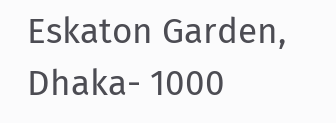Eskaton Garden, Dhaka- 1000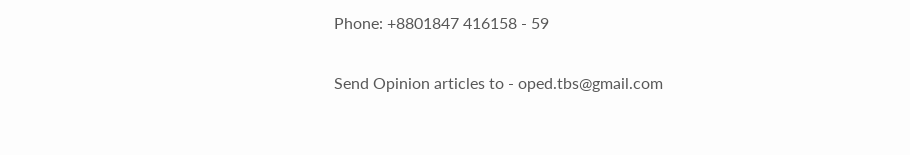Phone: +8801847 416158 - 59

Send Opinion articles to - oped.tbs@gmail.com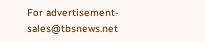For advertisement- sales@tbsnews.net